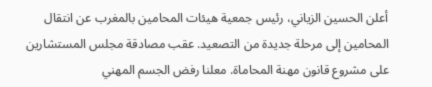أعلن الحسين الزياني، رئيس جمعية هيئات المحامين بالمغرب عن انتقال المحامين إلى مرحلة جديدة من التصعيد. عقب مصادقة مجلس المستشارين على مشروع قانون مهنة المحاماة. معلنا رفض الجسم المهني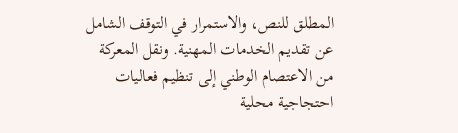المطلق للنص، والاستمرار في التوقف الشامل عن تقديم الخدمات المهنية. ونقل المعركة من الاعتصام الوطني إلى تنظيم فعاليات احتجاجية محلية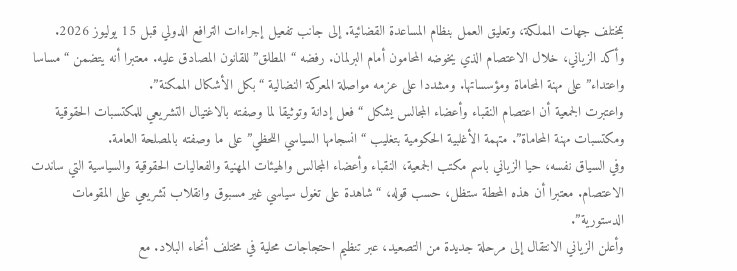بمختلف جهات المملكة، وتعليق العمل بنظام المساعدة القضائية. إلى جانب تفعيل إجراءات الترافع الدولي قبل 15 يوليوز 2026.
وأكد الزياني، خلال الاعتصام الذي يخوضه المحامون أمام البرلمان. رفضه “المطلق” للقانون المصادق عليه. معتبرا أنه يتضمن “مساسا واعتداء” على مهنة المحاماة ومؤسساتها. ومشددا على عزمه مواصلة المعركة النضالية “بكل الأشكال الممكنة”.
واعتبرت الجمعية أن اعتصام النقباء وأعضاء المجالس يشكل “فعل إدانة وتوثيقا لما وصفته بالاغتيال التشريعي للمكتسبات الحقوقية ومكتسبات مهنة المحاماة”. متهمة الأغلبية الحكومية بتغليب “انسجامها السياسي اللحظي” على ما وصفته بالمصلحة العامة.
وفي السياق نفسه، حيا الزياني باسم مكتب الجمعية، النقباء وأعضاء المجالس والهيئات المهنية والفعاليات الحقوقية والسياسية التي ساندت الاعتصام. معتبرا أن هذه المحطة ستظل، حسب قوله، “شاهدة على تغول سياسي غير مسبوق وانقلاب تشريعي على المقومات الدستورية”.
وأعلن الزياني الانتقال إلى مرحلة جديدة من التصعيد، عبر تنظيم احتجاجات محلية في مختلف أنحاء البلاد. مع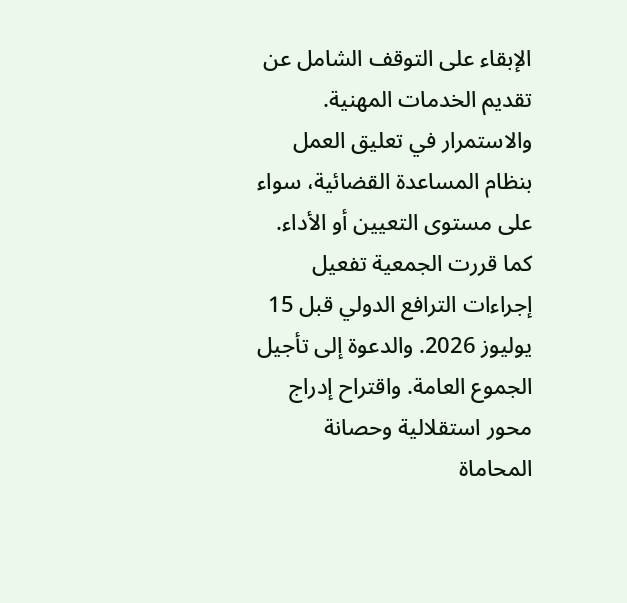الإبقاء على التوقف الشامل عن تقديم الخدمات المهنية. والاستمرار في تعليق العمل بنظام المساعدة القضائية، سواء على مستوى التعيين أو الأداء.
كما قررت الجمعية تفعيل إجراءات الترافع الدولي قبل 15 يوليوز 2026. والدعوة إلى تأجيل الجموع العامة. واقتراح إدراج محور استقلالية وحصانة المحاماة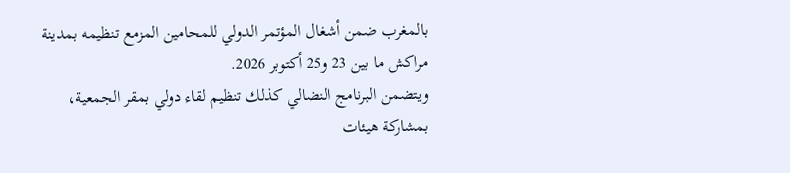بالمغرب ضمن أشغال المؤتمر الدولي للمحامين المزمع تنظيمه بمدينة مراكش ما بين 23 و25 أكتوبر 2026.
ويتضمن البرنامج النضالي كذلك تنظيم لقاء دولي بمقر الجمعية، بمشاركة هيئات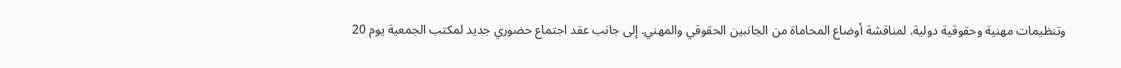وتنظيمات مهنية وحقوقية دولية. لمناقشة أوضاع المحاماة من الجانبين الحقوقي والمهني. إلى جانب عقد اجتماع حضوري جديد لمكتب الجمعية يوم 20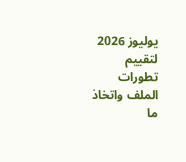يوليوز 2026 لتقييم تطورات الملف واتخاذ ما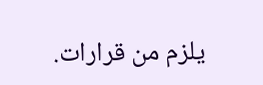يلزم من قرارات.